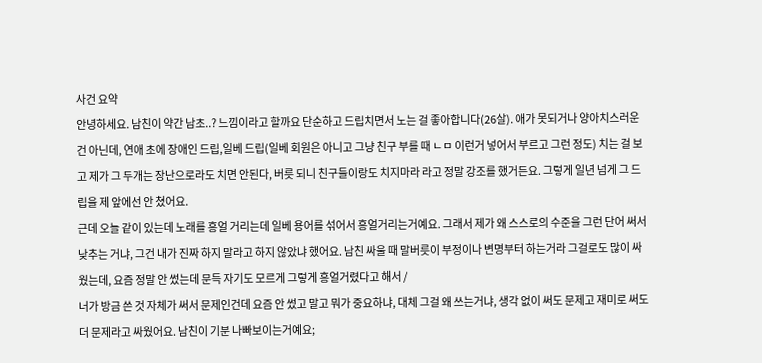사건 요약
안녕하세요. 남친이 약간 남초..? 느낌이라고 할까요 단순하고 드립치면서 노는 걸 좋아합니다(26살). 애가 못되거나 양아치스러운 건 아닌데, 연애 초에 장애인 드립,일베 드립(일베 회원은 아니고 그냥 친구 부를 때 ㄴㅁ 이런거 넣어서 부르고 그런 정도) 치는 걸 보고 제가 그 두개는 장난으로라도 치면 안된다, 버릇 되니 친구들이랑도 치지마라 라고 정말 강조를 했거든요. 그렇게 일년 넘게 그 드립을 제 앞에선 안 쳤어요.
근데 오늘 같이 있는데 노래를 흥얼 거리는데 일베 용어를 섞어서 흥얼거리는거예요. 그래서 제가 왜 스스로의 수준을 그런 단어 써서 낮추는 거냐, 그건 내가 진짜 하지 말라고 하지 않았냐 했어요. 남친 싸울 때 말버릇이 부정이나 변명부터 하는거라 그걸로도 많이 싸웠는데, 요즘 정말 안 썼는데 문득 자기도 모르게 그렇게 흥얼거렸다고 해서 /
너가 방금 쓴 것 자체가 써서 문제인건데 요즘 안 썼고 말고 뭐가 중요하냐, 대체 그걸 왜 쓰는거냐, 생각 없이 써도 문제고 재미로 써도 더 문제라고 싸웠어요. 남친이 기분 나빠보이는거예요;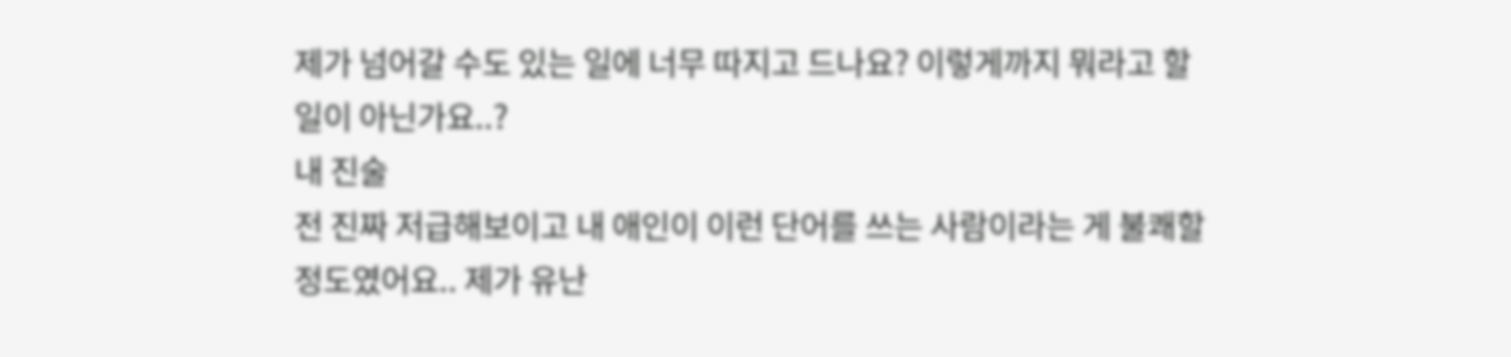제가 넘어갈 수도 있는 일에 너무 따지고 드나요? 이렇게까지 뭐라고 할 일이 아닌가요..?
내 진술
전 진짜 저급해보이고 내 애인이 이런 단어를 쓰는 사람이라는 게 불쾌할 정도였어요.. 제가 유난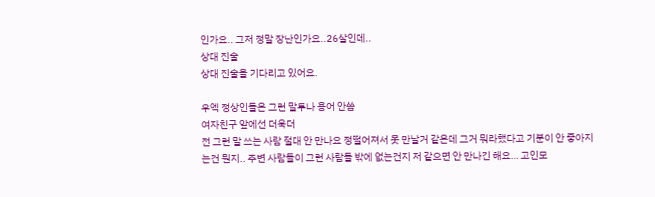인가요.. 그저 정말 장난인가요..26살인데..
상대 진술
상대 진술을 기다리고 있어요.

우엑 정상인들은 그런 말투나 용어 안씀
여자친구 앞에선 더욱더
전 그런 말 쓰는 사람 절대 안 만나요 정떨어져서 못 만날거 같은데 그거 뭐라했다고 기분이 안 좋아지는건 뭔지.. 주변 사람들이 그런 사람들 밖에 없는건지 저 같으면 안 만나긴 해요… 고인모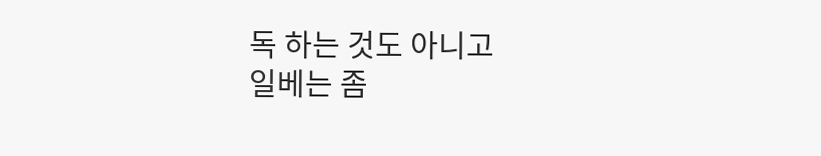독 하는 것도 아니고
일베는 좀